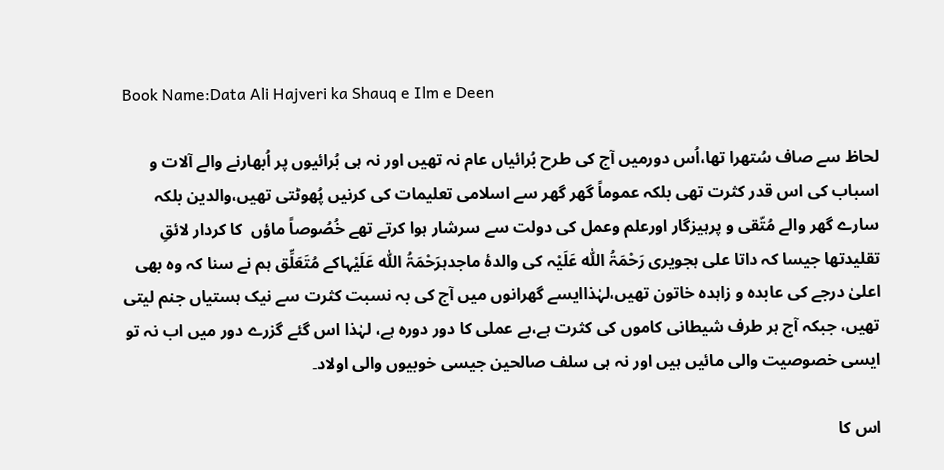Book Name:Data Ali Hajveri ka Shauq e Ilm e Deen

لحاظ سے صاف سُتھرا تھا،اُس دورمیں آج کی طرح بُرائیاں عام نہ تھیں اور نہ ہی بُرائیوں پر اُبھارنے والے آلات و اسباب کی اس قدر کثرت تھی بلکہ عموماً گھر گھر سے اسلامی تعلیمات کی کرنیں پُھوٹتی تھیں،والدین بلکہ سارے گھر والے مُتّقی و پرہیزگار اورعلم وعمل کی دولت سے سرشار ہوا کرتے تھے خُصُوصاً ماؤں  کا کردار لائقِ تقلیدتھا جیسا کہ داتا علی ہجویری رَحْمَۃُ اللّٰہ عَلَیْہ کی والدۂ ماجدہرَحْمَۃُ اللّٰہ عَلَیْہاکے مُتَعَلِّق ہم نے سنا کہ وہ بھی اعلیٰ درجے کی عابدہ و زاہدہ خاتون تھیں،لہٰذاایسے گھرانوں میں آج کی بہ نسبت کثرت سے نیک ہستیاں جنم لیتی تھیں، جبکہ آج ہر طرف شیطانی کاموں کی کثرت ہے،بے عملی کا دور دورہ ہے، لہٰذا اس گئے گزرے دور میں اب نہ تو ایسی خصوصیت والی مائیں ہیں اور نہ ہی سلف صالحین جیسی خوبیوں والی اولاد۔

اس کا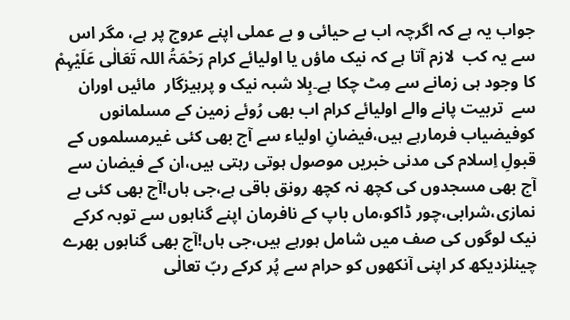جواب یہ ہے کہ اگرچہ اب بے حیائی و بے عملی اپنے عروج پر ہے، مگر اس سے یہ کب  لازم آتا ہے کہ نیک ماؤں یا اولیائے کرام رَحْمَۃُ اللہ تَعَالٰی عَلَیْہِمْ کا وجود ہی زمانے سے مِٹ چکا ہے۔بِلا شبہ نیک و پرہیزگار  مائیں اوران سے  تربیت پانے والے اولیائے کرام اب بھی رُوئے زمین کے مسلمانوں کوفیضیاب فرمارہے ہیں،فیضانِ اولیاء سے آج بھی کئی غیرمسلموں کے قبولِ اِسلام کی مدنی خبریں موصول ہوتی رہتی ہیں،ان کے فیضان سے آج بھی مسجدوں کی کچھ نہ کچھ رونق باقی ہے،جی ہاں!آج بھی کئی بے نمازی،شرابی،چور ڈاکو،ماں باپ کے نافرمان اپنے گناہوں سے توبہ کرکے نیک لوگوں کی صف میں شامل ہورہے ہیں،جی ہاں!آج بھی گناہوں بھرے چینلزدیکھ کر اپنی آنکھوں کو حرام سے پُر کرکے ربّ تعالٰی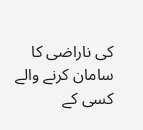کی ناراضی کا سامان کرنے والے کسی کے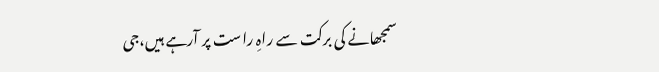سمجھانے کی برکت سے راہِ راست پر آرہے ہیں،جی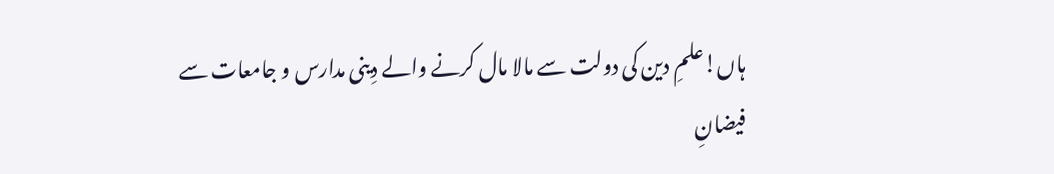ہاں!علمِ دین کی دولت سے مالا مال کرنے والے دِینی مدارس و جامعات سے فیضانِ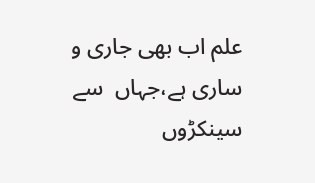علم اب بھی جاری و ساری ہے،جہاں  سے سینکڑوں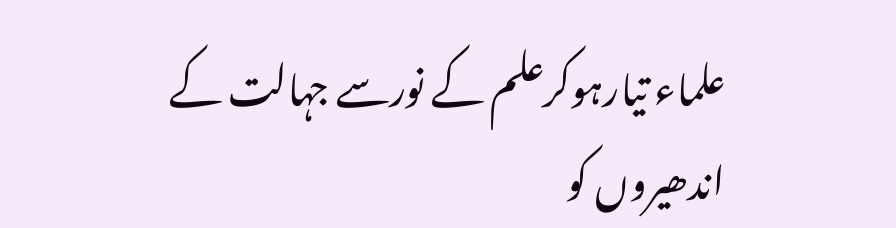علماء تیارہوکرعلم کے نورسے جہالت کے اندھیروں کو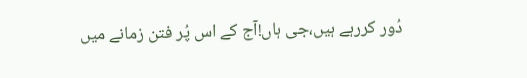دُور کررہے ہیں،جی ہاں!آج کے اس پُر فتن زمانے میں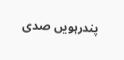پندرہویں صدی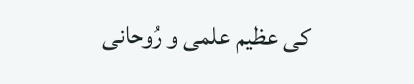کی عظیم علمی و رُوحانی